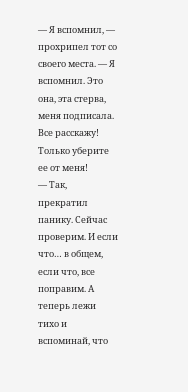— Я вспомнил, — прохрипел тот со своего места. — Я вспомнил. Это она, эта стерва, меня подписала. Все расскажу! Только уберите ее от меня!
— Так, прекратил панику. Сейчас проверим. И если что… в общем, если что, все поправим. А теперь лежи тихо и вспоминай, что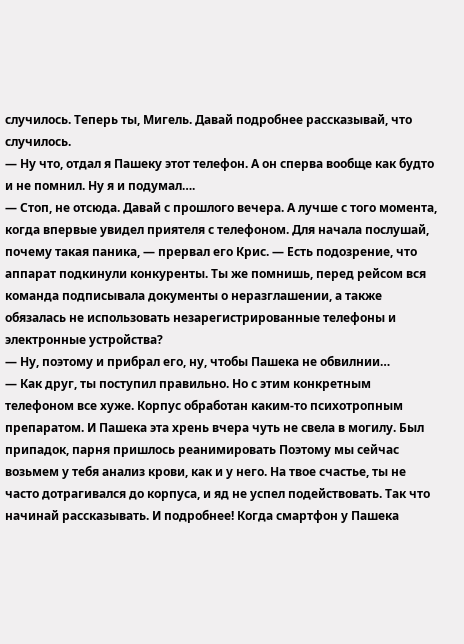случилось. Теперь ты, Мигель. Давай подробнее рассказывай, что случилось.
— Ну что, отдал я Пашеку этот телефон. А он сперва вообще как будто и не помнил. Ну я и подумал….
— Стоп, не отсюда. Давай с прошлого вечера. А лучше с того момента, когда впервые увидел приятеля с телефоном. Для начала послушай, почему такая паника, — прервал его Крис. — Есть подозрение, что аппарат подкинули конкуренты. Ты же помнишь, перед рейсом вся команда подписывала документы о неразглашении, а также обязалась не использовать незарегистрированные телефоны и электронные устройства?
— Ну, поэтому и прибрал его, ну, чтобы Пашека не обвилнии…
— Как друг, ты поступил правильно. Но с этим конкретным телефоном все хуже. Корпус обработан каким-то психотропным препаратом. И Пашека эта хрень вчера чуть не свела в могилу. Был припадок, парня пришлось реанимировать Поэтому мы сейчас возьмем у тебя анализ крови, как и у него. На твое счастье, ты не часто дотрагивался до корпуса, и яд не успел подействовать. Так что начинай рассказывать. И подробнее! Когда смартфон у Пашека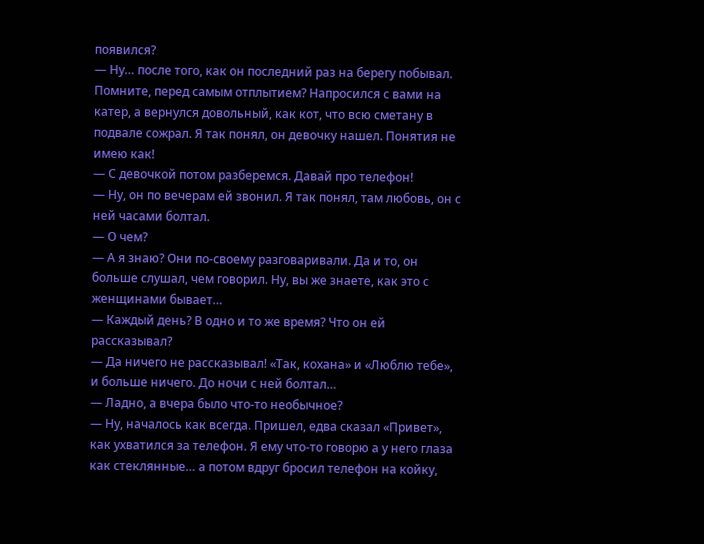появился?
— Ну… после того, как он последний раз на берегу побывал. Помните, перед самым отплытием? Напросился с вами на катер, а вернулся довольный, как кот, что всю сметану в подвале сожрал. Я так понял, он девочку нашел. Понятия не имею как!
— С девочкой потом разберемся. Давай про телефон!
— Ну, он по вечерам ей звонил. Я так понял, там любовь, он с ней часами болтал.
— О чем?
— А я знаю? Они по-своему разговаривали. Да и то, он больше слушал, чем говорил. Ну, вы же знаете, как это с женщинами бывает…
— Каждый день? В одно и то же время? Что он ей рассказывал?
— Да ничего не рассказывал! «Так, кохана» и «Люблю тебе», и больше ничего. До ночи с ней болтал…
— Ладно, а вчера было что-то необычное?
— Ну, началось как всегда. Пришел, едва сказал «Привет», как ухватился за телефон. Я ему что-то говорю а у него глаза как стеклянные… а потом вдруг бросил телефон на койку,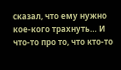сказал, что ему нужно кое-кого трахнуть… И что-то про то, что кто-то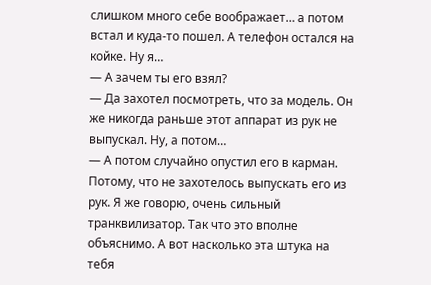слишком много себе воображает… а потом встал и куда-то пошел. А телефон остался на койке. Ну я…
— А зачем ты его взял?
— Да захотел посмотреть, что за модель. Он же никогда раньше этот аппарат из рук не выпускал. Ну, а потом…
— А потом случайно опустил его в карман. Потому, что не захотелось выпускать его из рук. Я же говорю, очень сильный транквилизатор. Так что это вполне объяснимо. А вот насколько эта штука на тебя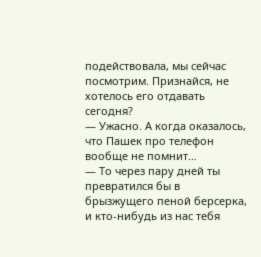подействовала, мы сейчас посмотрим. Признайся, не хотелось его отдавать сегодня?
— Ужасно. А когда оказалось, что Пашек про телефон вообще не помнит…
— То через пару дней ты превратился бы в брызжущего пеной берсерка, и кто-нибудь из нас тебя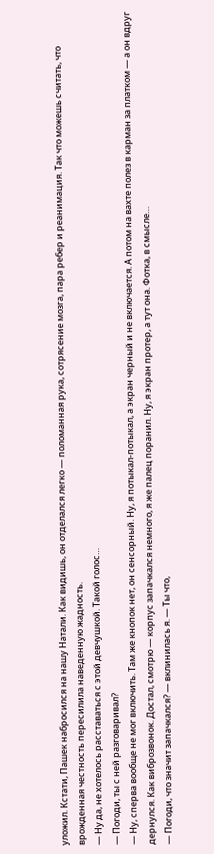уложил. Кстати, Пашек набросился на нашу Натали. Как видишь, он отделался легко — поломанная рука, сотрясение мозга, пара ребер и реанимация. Так что можешь считать, что врожденная честность пересилила наведенную жадность.
— Ну да, не хотелось расставаться с этой девчушкой. Такой голос…
— Погоди, ты с ней разговаривал?
— Ну, сперва вообще не мог включить. Там же кнопок нет, он сенсорный. Ну, я потыкал-потыкал, а экран черный и не включается. А потом на вахте полез в карман за платком — а он вдруг дернулся. Как виброзвонок. Достал, смотрю — корпус запачкался немного, я же палец поранил. Ну, я экран протер, а тут она. Фотка, в смысле…
— Погоди, что значит запачкался? — вклинилась я. — Ты что,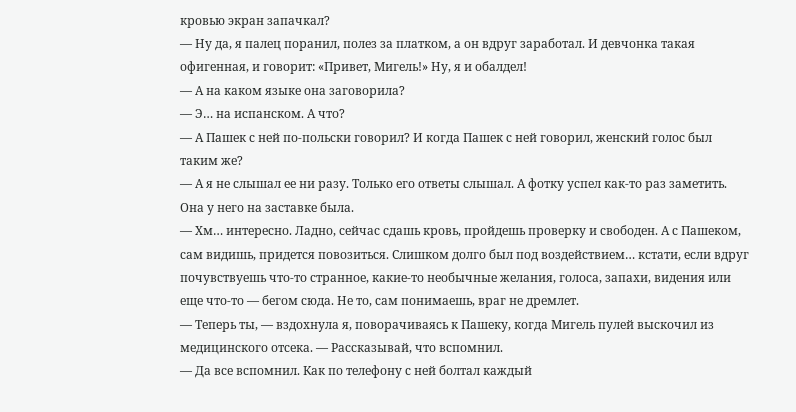кровью экран запачкал?
— Ну да, я палец поранил, полез за платком, а он вдруг заработал. И девчонка такая офигенная, и говорит: «Привет, Мигель!» Ну, я и обалдел!
— А на каком языке она заговорила?
— Э… на испанском. А что?
— А Пашек с ней по-польски говорил? И когда Пашек с ней говорил, женский голос был таким же?
— А я не слышал ее ни разу. Только его ответы слышал. А фотку успел как-то раз заметить. Она у него на заставке была.
— Хм… интересно. Ладно, сейчас сдашь кровь, пройдешь проверку и свободен. А с Пашеком, сам видишь, придется повозиться. Слишком долго был под воздействием… кстати, если вдруг почувствуешь что-то странное, какие-то необычные желания, голоса, запахи, видения или еще что-то — бегом сюда. Не то, сам понимаешь, враг не дремлет.
— Теперь ты, — вздохнула я, поворачиваясь к Пашеку, когда Мигель пулей выскочил из медицинского отсека. — Рассказывай, что вспомнил.
— Да все вспомнил. Как по телефону с ней болтал каждый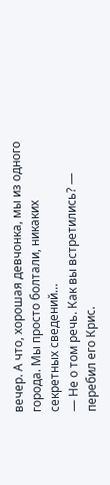вечер. А что, хорошая девчонка, мы из одного города. Мы просто болтали, никаких секретных сведений…
— Не о том речь. Как вы встретились? — перебил его Крис.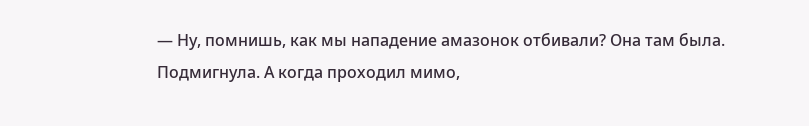— Ну, помнишь, как мы нападение амазонок отбивали? Она там была. Подмигнула. А когда проходил мимо,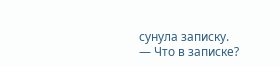сунула записку.
— Что в записке?